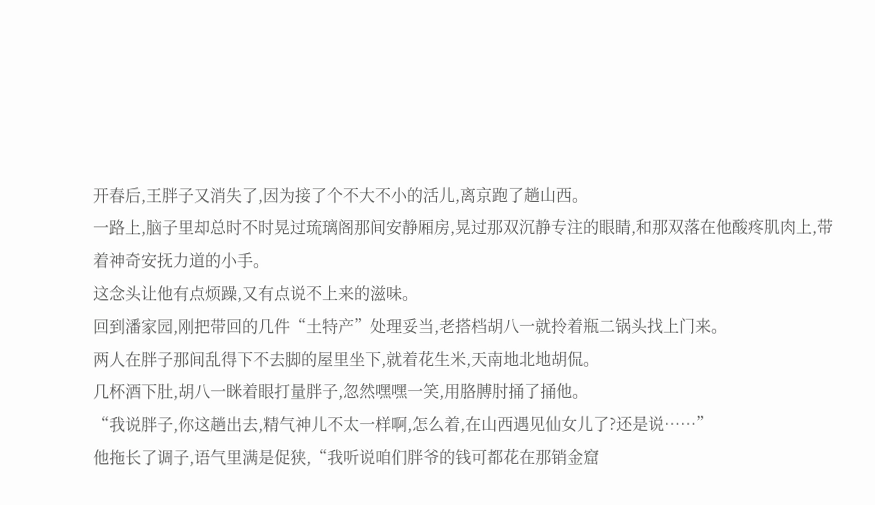开春后,王胖子又消失了,因为接了个不大不小的活儿,离京跑了趟山西。
一路上,脑子里却总时不时晃过琉璃阁那间安静厢房,晃过那双沉静专注的眼睛,和那双落在他酸疼肌肉上,带着神奇安抚力道的小手。
这念头让他有点烦躁,又有点说不上来的滋味。
回到潘家园,刚把带回的几件“土特产”处理妥当,老搭档胡八一就拎着瓶二锅头找上门来。
两人在胖子那间乱得下不去脚的屋里坐下,就着花生米,天南地北地胡侃。
几杯酒下肚,胡八一眯着眼打量胖子,忽然嘿嘿一笑,用胳膊肘捅了捅他。
“我说胖子,你这趟出去,精气神儿不太一样啊,怎么着,在山西遇见仙女儿了?还是说……”
他拖长了调子,语气里满是促狭,“我听说咱们胖爷的钱可都花在那销金窟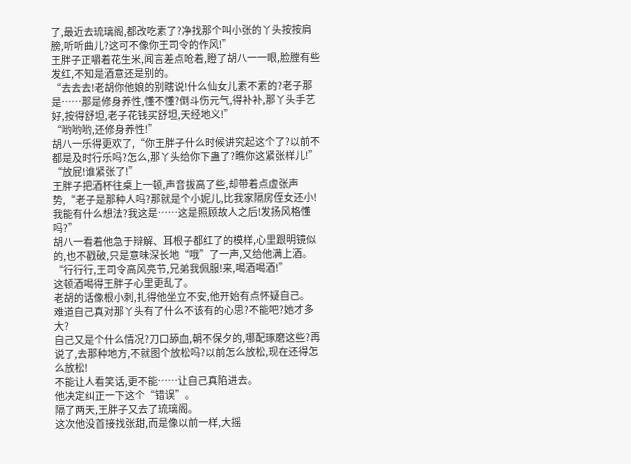了,最近去琉璃阁,都改吃素了?净找那个叫小张的丫头按按肩膀,听听曲儿?这可不像你王司令的作风!”
王胖子正嚼着花生米,闻言差点呛着,瞪了胡八一一眼,脸膛有些发红,不知是酒意还是别的。
“去去去!老胡你他娘的别瞎说!什么仙女儿素不素的?老子那是……那是修身养性,懂不懂?倒斗伤元气,得补补,那丫头手艺好,按得舒坦,老子花钱买舒坦,天经地义!”
“哟哟哟,还修身养性!”
胡八一乐得更欢了,“你王胖子什么时候讲究起这个了?以前不都是及时行乐吗?怎么,那丫头给你下蛊了?瞧你这紧张样儿!”
“放屁!谁紧张了!”
王胖子把酒杯往桌上一顿,声音拔高了些,却带着点虚张声势,“老子是那种人吗?那就是个小妮儿,比我家隔房侄女还小!我能有什么想法?我这是……这是照顾故人之后!发扬风格懂吗?”
胡八一看着他急于辩解、耳根子都红了的模样,心里跟明镜似的,也不戳破,只是意味深长地“哦”了一声,又给他满上酒。
“行行行,王司令高风亮节,兄弟我佩服!来,喝酒喝酒!”
这顿酒喝得王胖子心里更乱了。
老胡的话像根小刺,扎得他坐立不安,他开始有点怀疑自己。
难道自己真对那丫头有了什么不该有的心思?不能吧?她才多大?
自己又是个什么情况?刀口舔血,朝不保夕的,哪配琢磨这些?再说了,去那种地方,不就图个放松吗?以前怎么放松,现在还得怎么放松!
不能让人看笑话,更不能……让自己真陷进去。
他决定纠正一下这个“错误”。
隔了两天,王胖子又去了琉璃阁。
这次他没首接找张甜,而是像以前一样,大摇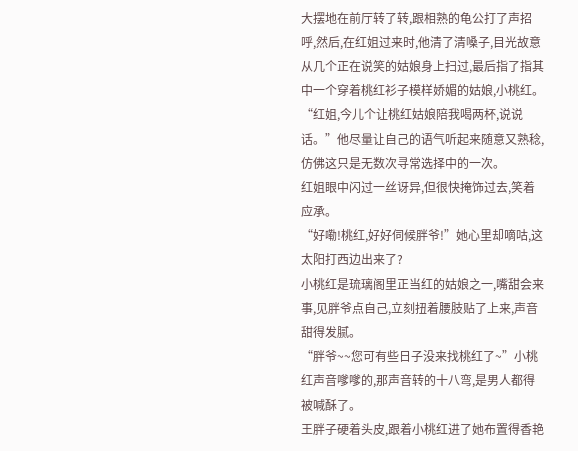大摆地在前厅转了转,跟相熟的龟公打了声招呼,然后,在红姐过来时,他清了清嗓子,目光故意从几个正在说笑的姑娘身上扫过,最后指了指其中一个穿着桃红衫子模样娇媚的姑娘,小桃红。
“红姐,今儿个让桃红姑娘陪我喝两杯,说说话。”他尽量让自己的语气听起来随意又熟稔,仿佛这只是无数次寻常选择中的一次。
红姐眼中闪过一丝讶异,但很快掩饰过去,笑着应承。
“好嘞!桃红,好好伺候胖爷!”她心里却嘀咕,这太阳打西边出来了?
小桃红是琉璃阁里正当红的姑娘之一,嘴甜会来事,见胖爷点自己,立刻扭着腰肢贴了上来,声音甜得发腻。
“胖爷~~您可有些日子没来找桃红了~”小桃红声音嗲嗲的,那声音转的十八弯,是男人都得被喊酥了。
王胖子硬着头皮,跟着小桃红进了她布置得香艳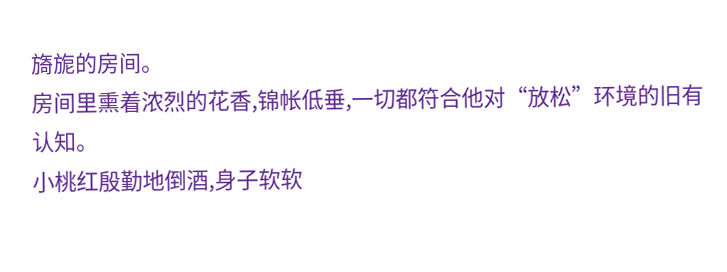旖旎的房间。
房间里熏着浓烈的花香,锦帐低垂,一切都符合他对“放松”环境的旧有认知。
小桃红殷勤地倒酒,身子软软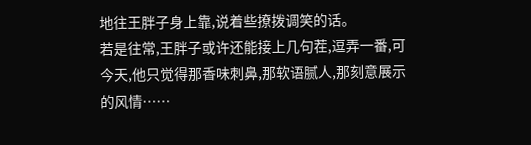地往王胖子身上靠,说着些撩拨调笑的话。
若是往常,王胖子或许还能接上几句茬,逗弄一番,可今天,他只觉得那香味刺鼻,那软语腻人,那刻意展示的风情……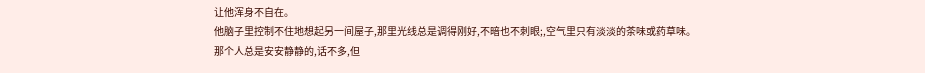让他浑身不自在。
他脑子里控制不住地想起另一间屋子,那里光线总是调得刚好,不暗也不刺眼;,空气里只有淡淡的茶味或药草味。
那个人总是安安静静的,话不多,但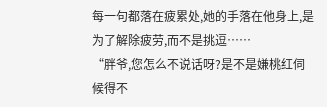每一句都落在疲累处,她的手落在他身上,是为了解除疲劳,而不是挑逗……
“胖爷,您怎么不说话呀?是不是嫌桃红伺候得不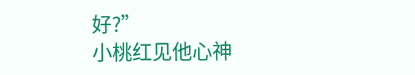好?”
小桃红见他心神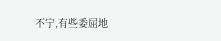不宁,有些委屈地